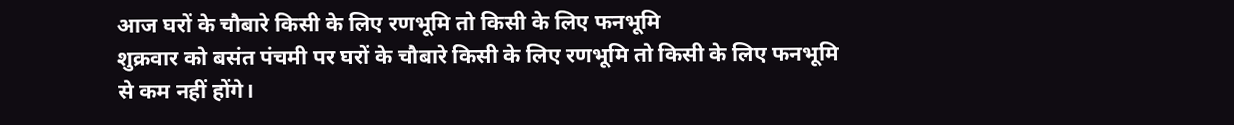आज घरों के चौबारे किसी के लिए रणभूमि तो किसी के लिए फनभूमि
शुक्रवार को बसंत पंचमी पर घरों के चौबारे किसी के लिए रणभूमि तो किसी के लिए फनभूमि से कम नहीं होंगे।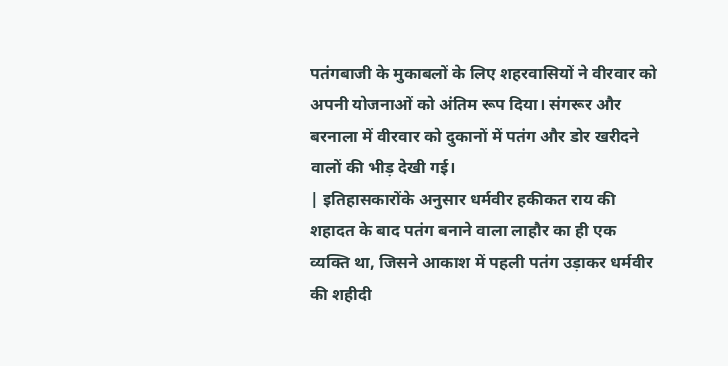पतंगबाजी के मुकाबलों के लिए शहरवासियों ने वीरवार को अपनी योजनाओं को अंतिम रूप दिया। संगरूर और बरनाला में वीरवार को दुकानों में पतंग और डोर खरीदने वालों की भीड़ देखी गई।
| इतिहासकारोंके अनुसार धर्मवीर हकीकत राय की शहादत के बाद पतंग बनाने वाला लाहौर का ही एक व्यक्ति था, जिसने आकाश में पहली पतंग उड़ाकर धर्मवीर की शहीदी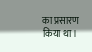का प्रसारण किया था।